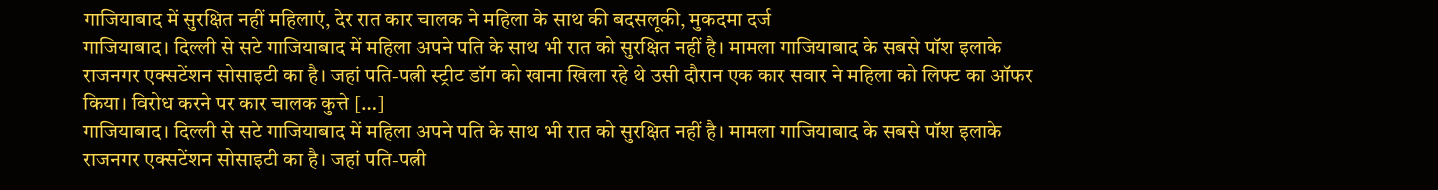गाजियाबाद में सुरक्षित नहीं महिलाएं, देर रात कार चालक ने महिला के साथ की बदसलूकी, मुकदमा दर्ज
गाजियाबाद। दिल्ली से सटे गाजियाबाद में महिला अपने पति के साथ भी रात को सुरक्षित नहीं है। मामला गाजियाबाद के सबसे पॉश इलाके राजनगर एक्सटेंशन सोसाइटी का है। जहां पति-पत्नी स्ट्रीट डॉग को खाना खिला रहे थे उसी दौरान एक कार सवार ने महिला को लिफ्ट का ऑफर किया। विरोध करने पर कार चालक कुत्ते […]
गाजियाबाद। दिल्ली से सटे गाजियाबाद में महिला अपने पति के साथ भी रात को सुरक्षित नहीं है। मामला गाजियाबाद के सबसे पॉश इलाके राजनगर एक्सटेंशन सोसाइटी का है। जहां पति-पत्नी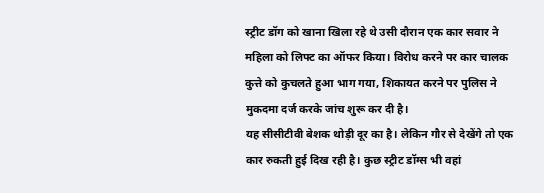स्ट्रीट डॉग को खाना खिला रहे थे उसी दौरान एक कार सवार ने महिला को लिफ्ट का ऑफर किया। विरोध करने पर कार चालक कुत्ते को कुचलते हुआ भाग गया, शिकायत करने पर पुलिस ने मुकदमा दर्ज करके जांच शुरू कर दी है।
यह सीसीटीवी बेशक थोड़ी दूर का है। लेकिन गौर से देखेंगे तो एक कार रुकती हुई दिख रही है। कुछ स्ट्रीट डॉग्स भी वहां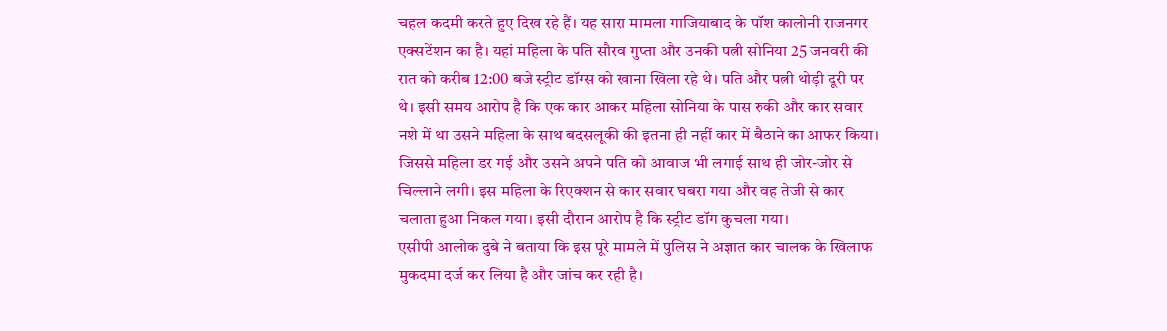चहल कदमी करते हुए दिख रहे हैं। यह सारा मामला गाजियाबाद के पॉश कालोनी राजनगर एक्सटेंशन का है। यहां महिला के पति सौरव गुप्ता और उनकी पत्नी सोनिया 25 जनवरी की रात को करीब 12:00 बजे स्ट्रीट डॉग्स को खाना खिला रहे थे। पति और पत्नी थोड़ी दूरी पर थे। इसी समय आरोप है कि एक कार आकर महिला सोनिया के पास रुकी और कार सवार नशे में था उसने महिला के साथ बदसलूकी की इतना ही नहीं कार में बैठाने का आफर किया। जिससे महिला डर गई और उसने अपने पति को आवाज भी लगाई साथ ही जोर-जोर से चिल्लाने लगी। इस महिला के रिएक्शन से कार सवार घबरा गया और वह तेजी से कार चलाता हुआ निकल गया। इसी दौरान आरोप है कि स्ट्रीट डॉग कुचला गया।
एसीपी आलोक दुबे ने बताया कि इस पूरे मामले में पुलिस ने अज्ञात कार चालक के खिलाफ मुकदमा दर्ज कर लिया है और जांच कर रही है।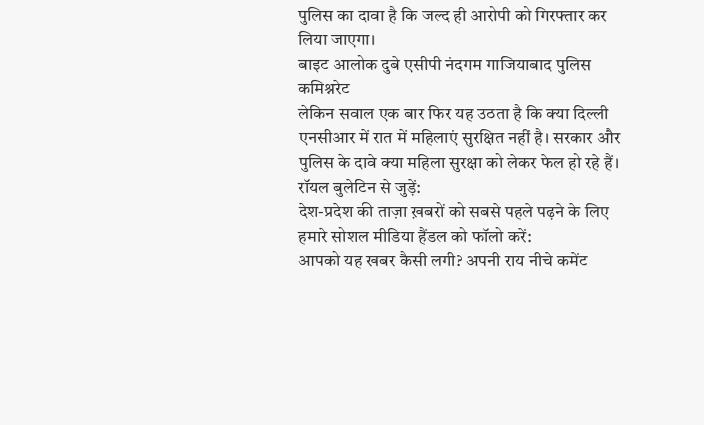पुलिस का दावा है कि जल्द ही आरोपी को गिरफ्तार कर लिया जाएगा।
बाइट आलोक दुबे एसीपी नंदगम गाजियाबाद पुलिस कमिश्नरेट
लेकिन सवाल एक बार फिर यह उठता है कि क्या दिल्ली एनसीआर में रात में महिलाएं सुरक्षित नहीं है। सरकार और पुलिस के दावे क्या महिला सुरक्षा को लेकर फेल हो रहे हैं।
रॉयल बुलेटिन से जुड़ें:
देश-प्रदेश की ताज़ा ख़बरों को सबसे पहले पढ़ने के लिए हमारे सोशल मीडिया हैंडल को फॉलो करें:
आपको यह खबर कैसी लगी? अपनी राय नीचे कमेंट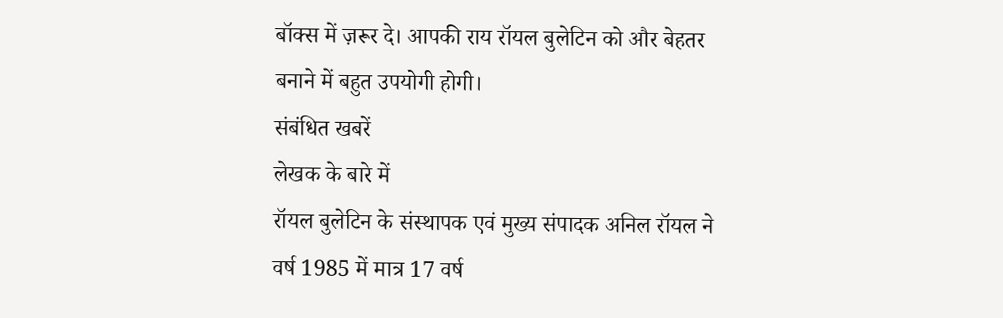बॉक्स में ज़रूर दे। आपकी राय रॉयल बुलेटिन को और बेहतर बनाने में बहुत उपयोगी होगी।
संबंधित खबरें
लेखक के बारे में
रॉयल बुलेटिन के संस्थापक एवं मुख्य संपादक अनिल रॉयल ने वर्ष 1985 में मात्र 17 वर्ष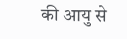की आयु से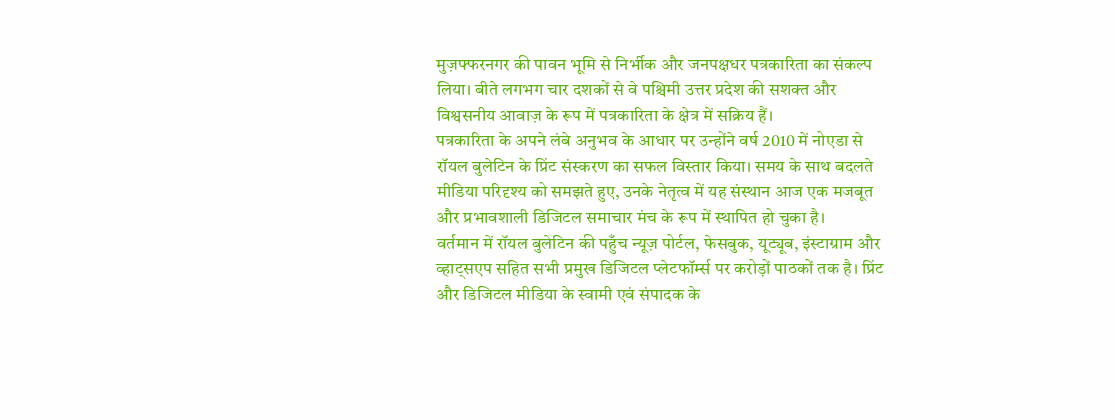मुज़फ्फरनगर की पावन भूमि से निर्भीक और जनपक्षधर पत्रकारिता का संकल्प लिया। बीते लगभग चार दशकों से वे पश्चिमी उत्तर प्रदेश की सशक्त और विश्वसनीय आवाज़ के रूप में पत्रकारिता के क्षेत्र में सक्रिय हैं।
पत्रकारिता के अपने लंबे अनुभव के आधार पर उन्होंने वर्ष 2010 में नोएडा से रॉयल बुलेटिन के प्रिंट संस्करण का सफल विस्तार किया। समय के साथ बदलते मीडिया परिदृश्य को समझते हुए, उनके नेतृत्व में यह संस्थान आज एक मजबूत और प्रभावशाली डिजिटल समाचार मंच के रूप में स्थापित हो चुका है।
वर्तमान में रॉयल बुलेटिन की पहुँच न्यूज़ पोर्टल, फेसबुक, यूट्यूब, इंस्टाग्राम और व्हाट्सएप सहित सभी प्रमुख डिजिटल प्लेटफॉर्म्स पर करोड़ों पाठकों तक है। प्रिंट और डिजिटल मीडिया के स्वामी एवं संपादक के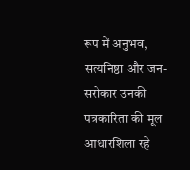रूप में अनुभव, सत्यनिष्ठा और जन-सरोकार उनकी पत्रकारिता की मूल आधारशिला रहे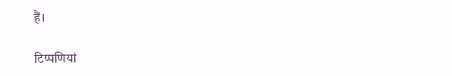हैं।

टिप्पणियां